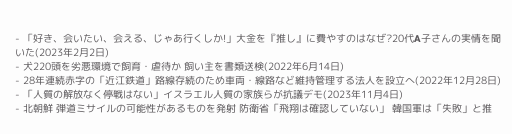- 「好き、会いたい、会える、じゃあ行くしか!」大金を『推し』に費やすのはなぜ?20代A子さんの実情を聞いた(2023年2月2日)
- 犬220頭を劣悪環境で飼育・虐待か 飼い主を書類送検(2022年6月14日)
- 28年連続赤字の「近江鉄道」路線存続のため車両・線路など維持管理する法人を設立へ(2022年12月28日)
- 「人質の解放なく停戦はない」イスラエル人質の家族らが抗議デモ(2023年11月4日)
- 北朝鮮 弾道ミサイルの可能性があるものを発射 防衛省「飛翔は確認していない」 韓国軍は「失敗」と推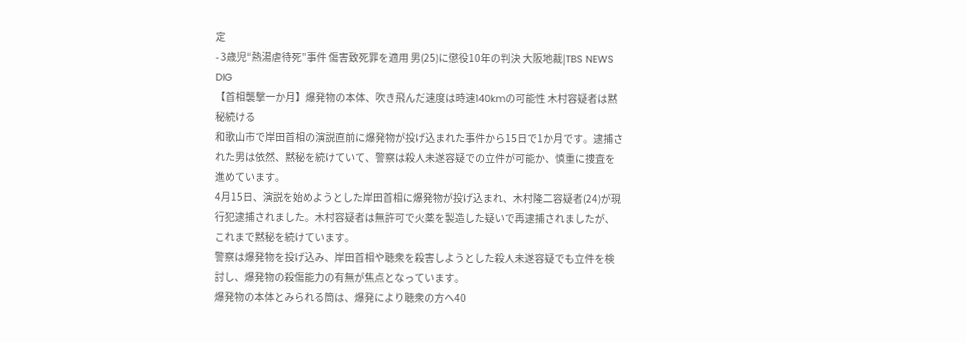定
- 3歳児“熱湯虐待死”事件 傷害致死罪を適用 男(25)に懲役10年の判決 大阪地裁|TBS NEWS DIG
【首相襲撃一か月】爆発物の本体、吹き飛んだ速度は時速140kmの可能性 木村容疑者は黙秘続ける
和歌山市で岸田首相の演説直前に爆発物が投げ込まれた事件から15日で1か月です。逮捕された男は依然、黙秘を続けていて、警察は殺人未遂容疑での立件が可能か、慎重に捜査を進めています。
4月15日、演説を始めようとした岸田首相に爆発物が投げ込まれ、木村隆二容疑者(24)が現行犯逮捕されました。木村容疑者は無許可で火薬を製造した疑いで再逮捕されましたが、これまで黙秘を続けています。
警察は爆発物を投げ込み、岸田首相や聴衆を殺害しようとした殺人未遂容疑でも立件を検討し、爆発物の殺傷能力の有無が焦点となっています。
爆発物の本体とみられる筒は、爆発により聴衆の方へ40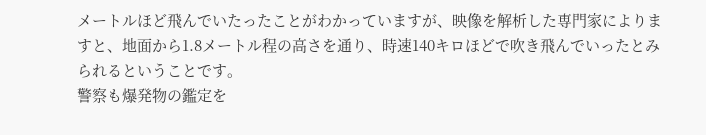メートルほど飛んでいたったことがわかっていますが、映像を解析した専門家によりますと、地面から1.8メートル程の高さを通り、時速140キロほどで吹き飛んでいったとみられるということです。
警察も爆発物の鑑定を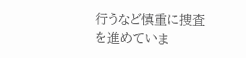行うなど慎重に捜査を進めていま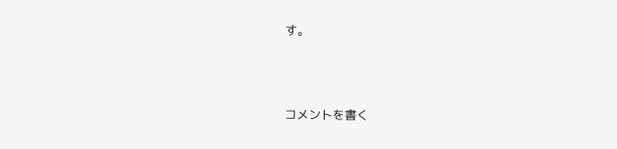す。



コメントを書く